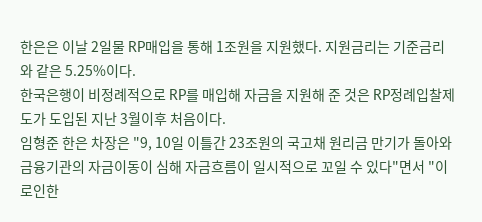한은은 이날 2일물 RP매입을 통해 1조원을 지원했다. 지원금리는 기준금리와 같은 5.25%이다.
한국은행이 비정례적으로 RP를 매입해 자금을 지원해 준 것은 RP정례입찰제도가 도입된 지난 3월이후 처음이다.
임형준 한은 차장은 "9, 10일 이틀간 23조원의 국고채 원리금 만기가 돌아와 금융기관의 자금이동이 심해 자금흐름이 일시적으로 꼬일 수 있다"면서 "이로인한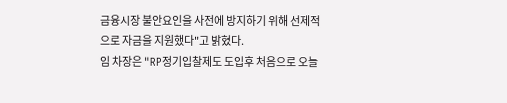금융시장 불안요인을 사전에 방지하기 위해 선제적으로 자금을 지원했다"고 밝혔다.
임 차장은 "RP정기입찰제도 도입후 처음으로 오늘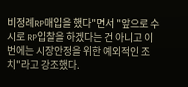비정례RP매입을 했다"면서 "앞으로 수시로 RP입찰을 하겠다는 건 아니고 이번에는 시장안정을 위한 예외적인 조치"라고 강조했다.